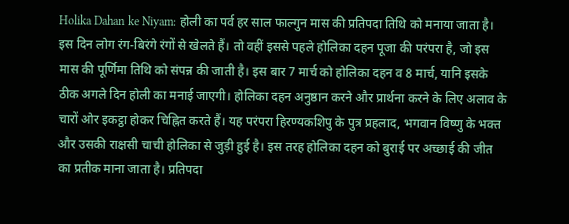Holika Dahan ke Niyam: होली का पर्व हर साल फाल्गुन मास की प्रतिपदा तिथि को मनाया जाता है। इस दिन लोग रंग-बिरंगे रंगों से खेलते हैं। तो वहीं इससे पहले होलिका दहन पूजा की परंपरा है, जो इस मास की पूर्णिमा तिथि को संपन्न की जाती है। इस बार 7 मार्च को होलिका दहन व 8 मार्च, यानि इसके ठीक अगले दिन होली का मनाई जाएगी। होलिका दहन अनुष्ठान करने और प्रार्थना करने के लिए अलाव के चारों ओर इकट्ठा होकर चिह्नित करते हैं। यह परंपरा हिरण्यकशिपु के पुत्र प्रहलाद, भगवान विष्णु के भक्त और उसकी राक्षसी चाची होलिका से जुड़ी हुई है। इस तरह होलिका दहन को बुराई पर अच्छाई की जीत का प्रतीक माना जाता है। प्रतिपदा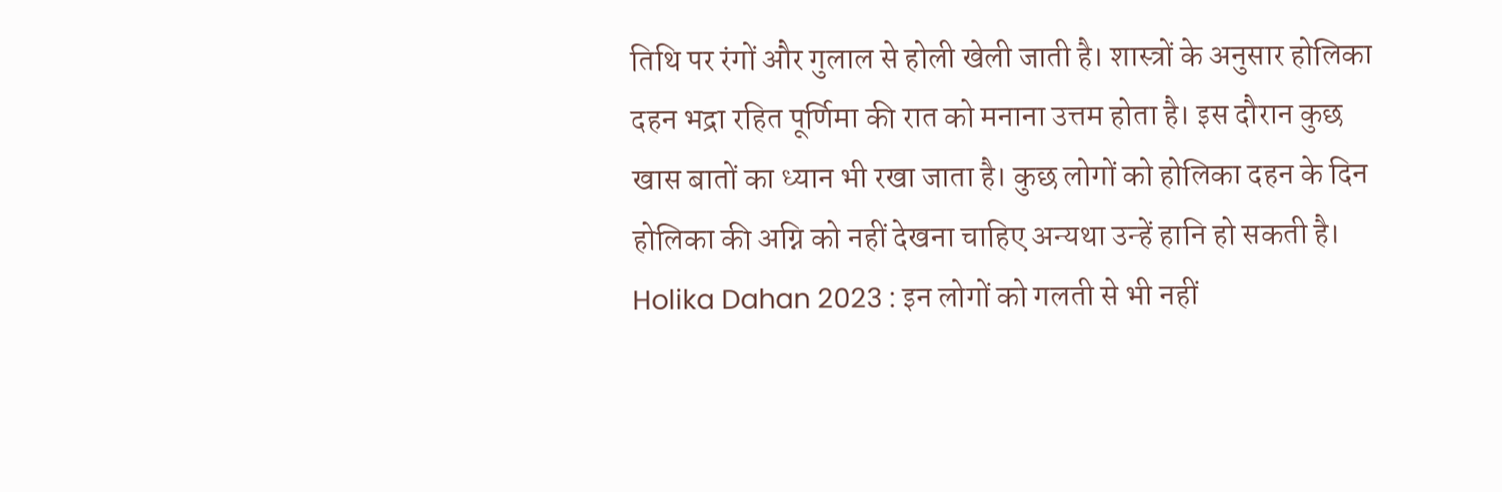तिथि पर रंगों और गुलाल से होली खेली जाती है। शास्त्रों के अनुसार होलिका दहन भद्रा रहित पूर्णिमा की रात को मनाना उत्तम होता है। इस दौरान कुछ खास बातों का ध्यान भी रखा जाता है। कुछ लोगों को होलिका दहन के दिन होलिका की अग्नि को नहीं देखना चाहिए अन्यथा उन्हें हानि हो सकती है।
Holika Dahan 2023 : इन लोगों को गलती से भी नहीं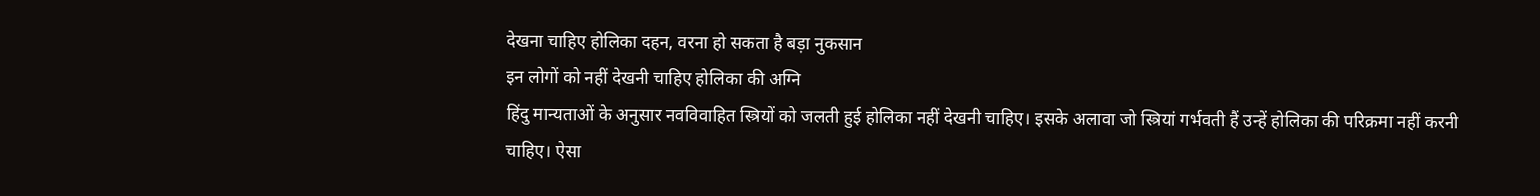देखना चाहिए होलिका दहन, वरना हो सकता है बड़ा नुकसान
इन लोगों को नहीं देखनी चाहिए होलिका की अग्नि
हिंदु मान्यताओं के अनुसार नवविवाहित स्त्रियों को जलती हुई होलिका नहीं देखनी चाहिए। इसके अलावा जो स्त्रियां गर्भवती हैं उन्हें होलिका की परिक्रमा नहीं करनी चाहिए। ऐसा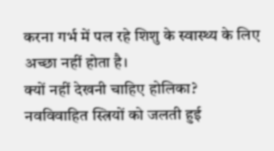करना गर्भ में पल रहे शिशु के स्वास्थ्य के लिए अच्छा नहीं होता है।
क्यों नहीं देखनी चाहिए होलिका?
नवविवाहित स्त्रियों को जलती हुई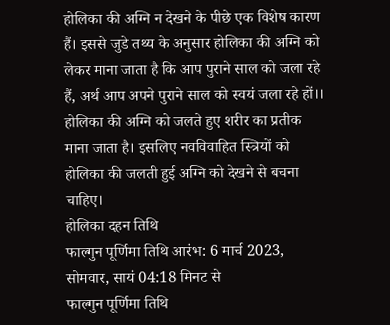होलिका की अग्नि न देखने के पीछे एक विशेष कारण हैं। इससे जुडे तथ्य के अनुसार होलिका की अग्नि को लेकर माना जाता है कि आप पुराने साल को जला रहे हैं, अर्थ आप अपने पुराने साल को स्वयं जला रहे हों।। होलिका की अग्नि को जलते हुए शरीर का प्रतीक माना जाता है। इसलिए नवविवाहित स्त्रियों को होलिका की जलती हुई अग्नि को देखने से बचना चाहिए।
होलिका दहन तिथि
फाल्गुन पूर्णिमा तिथि आरंभ: 6 मार्च 2023, सोमवार, सायं 04:18 मिनट से
फाल्गुन पूर्णिमा तिथि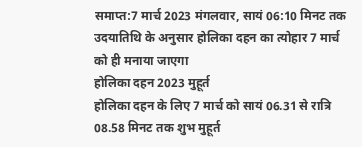समाप्त:7 मार्च 2023 मंगलवार, सायं 06:10 मिनट तक
उदयातिथि के अनुसार होलिका दहन का त्योहार 7 मार्च को ही मनाया जाएगा
होलिका दहन 2023 मुहूर्त
होलिका दहन के लिए 7 मार्च को सायं 06.31 से रात्रि 08.58 मिनट तक शुभ मुहूर्त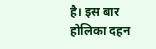है। इस बार होलिका दहन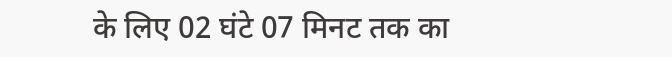के लिए 02 घंटे 07 मिनट तक का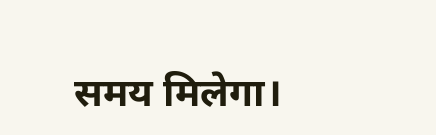समय मिलेगा।